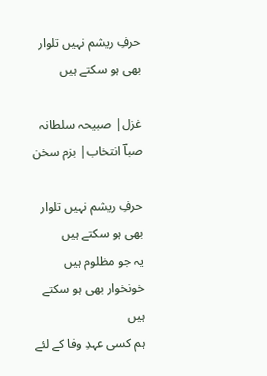حرفِ ریشم نہیں تلوار بھی ہو سکتے ہیں

غزل| صبیحہ سلطانہ صباؔ انتخاب| بزم سخن

حرفِ ریشم نہیں تلوار بھی ہو سکتے ہیں
یہ جو مظلوم ہیں خونخوار بھی ہو سکتے ہیں
ہم کسی عہدِ وفا کے لئے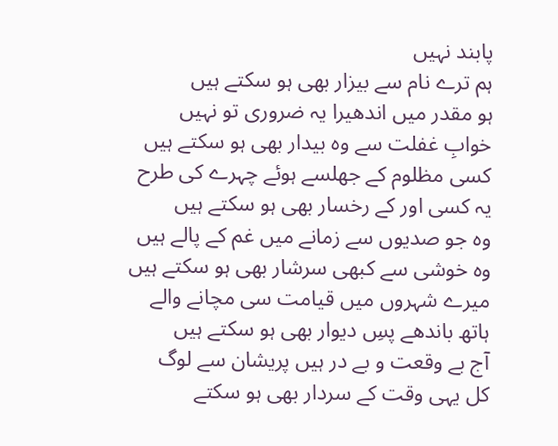پابند نہیں
ہم ترے نام سے بیزار بھی ہو سکتے ہیں
ہو مقدر میں اندھیرا یہ ضروری تو نہیں
خوابِ غفلت سے وہ بیدار بھی ہو سکتے ہیں
کسی مظلوم کے جھلسے ہوئے چہرے کی طرح
یہ کسی اور کے رخسار بھی ہو سکتے ہیں
وہ جو صدیوں سے زمانے میں غم کے پالے ہیں
وہ خوشی سے کبھی سرشار بھی ہو سکتے ہیں
میرے شہروں میں قیامت سی مچانے والے
ہاتھ باندھے پسِ دیوار بھی ہو سکتے ہیں
آج بے وقعت و بے در ہیں پریشان سے لوگ
کل یہی وقت کے سردار بھی ہو سکتے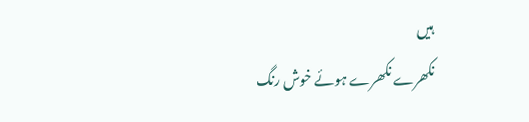ہیں
نکھرے نکھرے ہوئے خوش رنگ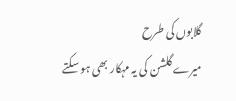گلابوں کی طرح
میرے گلشن کی یہ مہکار بھی ہو سکتے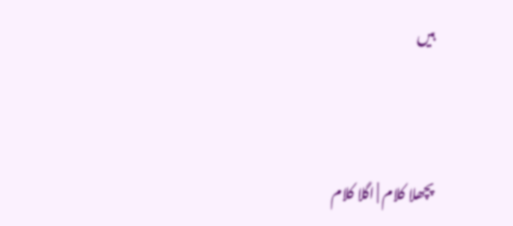ہیں



پچھلا کلام | اگلا کلام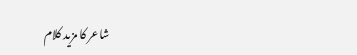شاعر کا مزید کلام